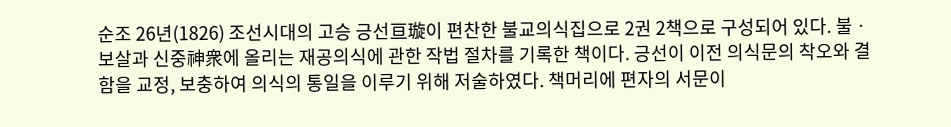순조 26년(1826) 조선시대의 고승 긍선亘璇이 편찬한 불교의식집으로 2권 2책으로 구성되어 있다. 불ㆍ보살과 신중神衆에 올리는 재공의식에 관한 작법 절차를 기록한 책이다. 긍선이 이전 의식문의 착오와 결함을 교정, 보충하여 의식의 통일을 이루기 위해 저술하였다. 책머리에 편자의 서문이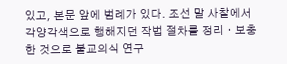있고, 본문 앞에 범례가 있다. 조선 말 사찰에서 각양각색으로 행해지던 작법 절차를 정리ㆍ보충한 것으로 불교의식 연구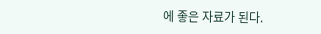에 좋은 자료가 된다.